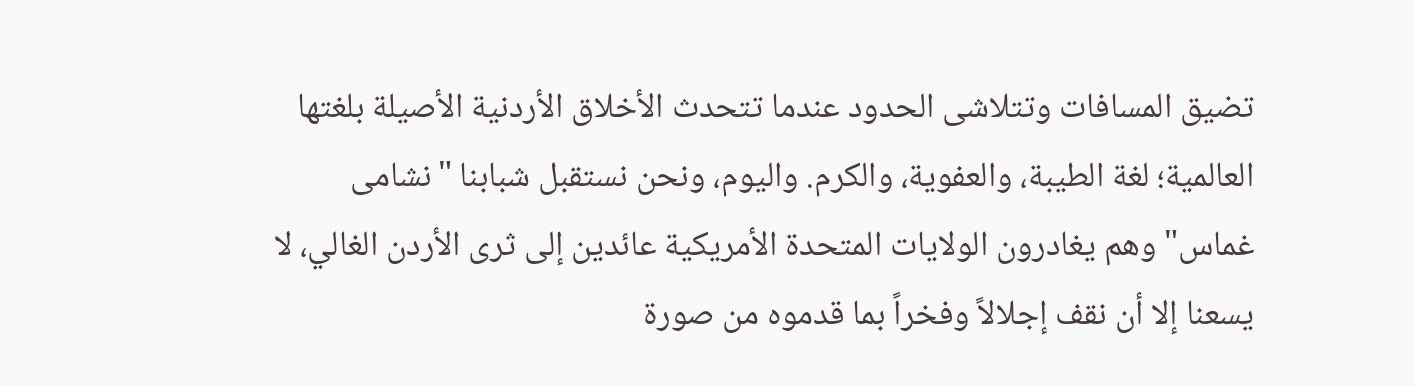تضيق المسافات وتتلاشى الحدود عندما تتحدث الأخلاق الأردنية الأصيلة بلغتها العالمية؛ لغة الطيبة، والعفوية، والكرم. واليوم، ونحن نستقبل شبابنا "نشامى غماس" وهم يغادرون الولايات المتحدة الأمريكية عائدين إلى ثرى الأردن الغالي، لا يسعنا إلا أن نقف إجلالاً وفخراً بما قدموه من صورة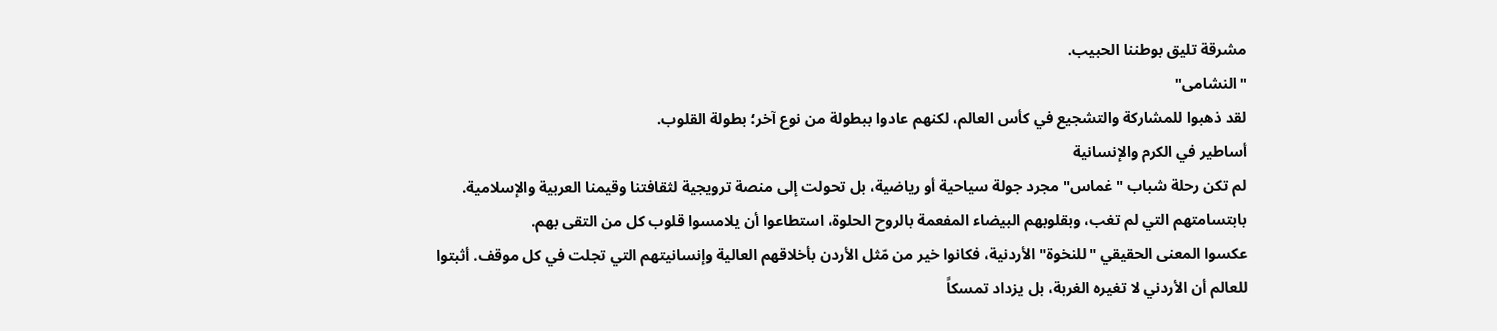مشرقة تليق بوطننا الحبيب.
"النشامى"
لقد ذهبوا للمشاركة والتشجيع في كأس العالم، لكنهم عادوا ببطولة من نوع آخر؛ بطولة القلوب.
أساطير في الكرم والإنسانية
لم تكن رحلة شباب "غماس" مجرد جولة سياحية أو رياضية، بل تحولت إلى منصة ترويجية لثقافتنا وقيمنا العربية والإسلامية. بابتسامتهم التي لم تغب، وبقلوبهم البيضاء المفعمة بالروح الحلوة، استطاعوا أن يلامسوا قلوب كل من التقى بهم.
عكسوا المعنى الحقيقي "للنخوة" الأردنية، فكانوا خير من مّثل الأردن بأخلاقهم العالية وإنسانيتهم التي تجلت في كل موقف. أثبتوا للعالم أن الأردني لا تغيره الغربة، بل يزداد تمسكاً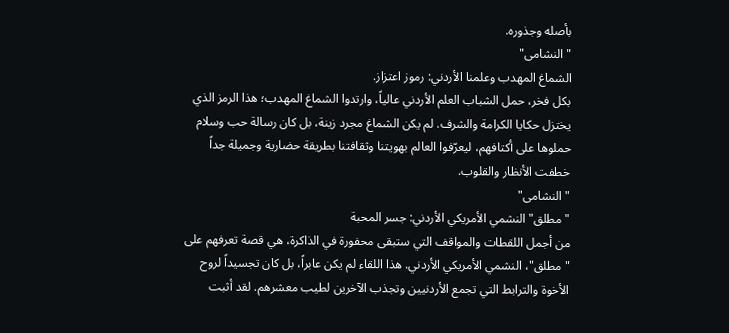بأصله وجذوره.
"النشامى"
الشماغ المهدب وعلمنا الأردني: رموز اعتزاز.
بكل فخر، حمل الشباب العلم الأردني عالياً، وارتدوا الشماغ المهدب؛ هذا الرمز الذي يختزل حكايا الكرامة والشرف. لم يكن الشماغ مجرد زينة، بل كان رسالة حب وسلام حملوها على أكتافهم، ليعرّفوا العالم بهويتنا وثقافتنا بطريقة حضارية وجميلة جداً خطفت الأنظار والقلوب.
"النشامى"
"مطلق" النشمي الأمريكي الأردني: جسر المحبة
من أجمل اللقطات والمواقف التي ستبقى محفورة في الذاكرة، هي قصة تعرفهم على "مطلق"، النشمي الأمريكي الأردني. هذا اللقاء لم يكن عابراً، بل كان تجسيداً لروح الأخوة والترابط التي تجمع الأردنيين وتجذب الآخرين لطيب معشرهم. لقد أثبت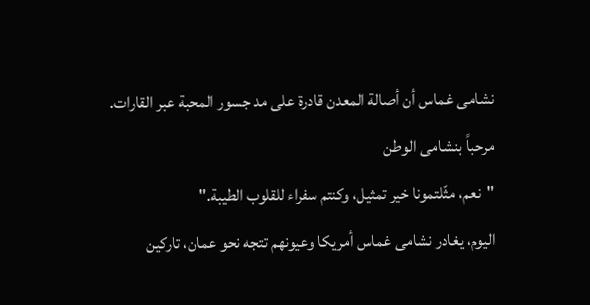نشامى غماس أن أصالة المعدن قادرة على مد جسور المحبة عبر القارات.
مرحباً بنشامى الوطن
"نعم، مثّلتمونا خير تمثيل، وكنتم سفراء للقلوب الطيبة."
اليوم، يغادر نشامى غماس أمريكا وعيونهم تتجه نحو عمان، تاركين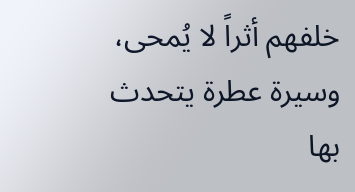خلفهم أثراً لا يُمحى، وسيرة عطرة يتحدث بها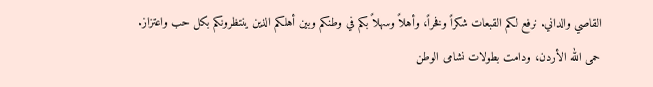القاصي والداني. نرفع لكم القبعات شكراً وفخراً، وأهلاً وسهلاً بكم في وطنكم وبين أهلكم الذين ينتظرونكم بكل حب واعتزاز.
حمى الله الأردن، ودامت بطولات نشامى الوطن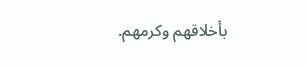بأخلاقهم وكرمهم.